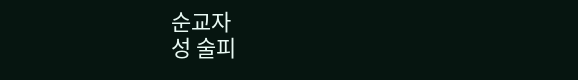순교자
성 술피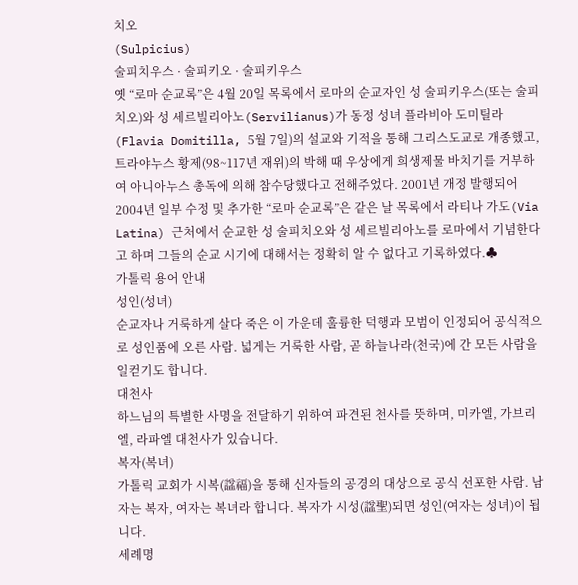치오
(Sulpicius)
술피치우스 · 술피키오 · 술피키우스
옛 “로마 순교록”은 4월 20일 목록에서 로마의 순교자인 성 술피키우스(또는 술피치오)와 성 세르빌리아노(Servilianus)가 동정 성녀 플라비아 도미틸라(Flavia Domitilla, 5월 7일)의 설교와 기적을 통해 그리스도교로 개종했고, 트라야누스 황제(98~117년 재위)의 박해 때 우상에게 희생제물 바치기를 거부하여 아니아누스 총독에 의해 참수당했다고 전해주었다. 2001년 개정 발행되어 2004년 일부 수정 및 추가한 “로마 순교록”은 같은 날 목록에서 라티나 가도(Via Latina) 근처에서 순교한 성 술피치오와 성 세르빌리아노를 로마에서 기념한다고 하며 그들의 순교 시기에 대해서는 정확히 알 수 없다고 기록하였다.♣
가톨릭 용어 안내
성인(성녀)
순교자나 거룩하게 살다 죽은 이 가운데 훌륭한 덕행과 모범이 인정되어 공식적으로 성인품에 오른 사람. 넓게는 거룩한 사람, 곧 하늘나라(천국)에 간 모든 사람을 일컫기도 합니다.
대천사
하느님의 특별한 사명을 전달하기 위하여 파견된 천사를 뜻하며, 미카엘, 가브리엘, 라파엘 대천사가 있습니다.
복자(복녀)
가톨릭 교회가 시복(諡福)을 통해 신자들의 공경의 대상으로 공식 선포한 사람. 남자는 복자, 여자는 복녀라 합니다. 복자가 시성(諡聖)되면 성인(여자는 성녀)이 됩니다.
세례명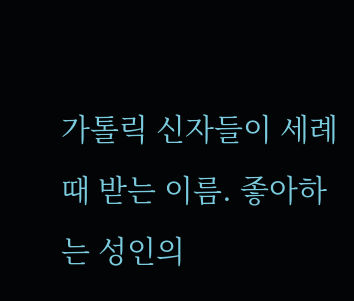가톨릭 신자들이 세례 때 받는 이름. 좋아하는 성인의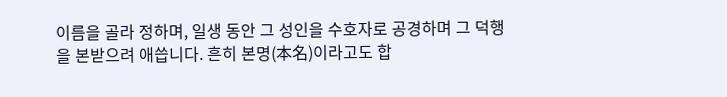이름을 골라 정하며, 일생 동안 그 성인을 수호자로 공경하며 그 덕행을 본받으려 애씁니다. 흔히 본명(本名)이라고도 합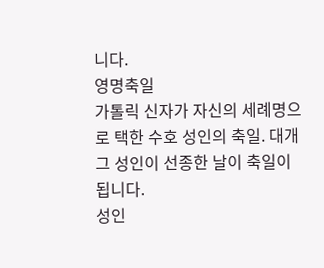니다.
영명축일
가톨릭 신자가 자신의 세례명으로 택한 수호 성인의 축일. 대개 그 성인이 선종한 날이 축일이 됩니다.
성인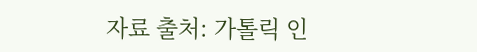자료 출처: 가톨릭 인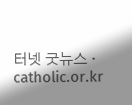터넷 굿뉴스 · catholic.or.kr